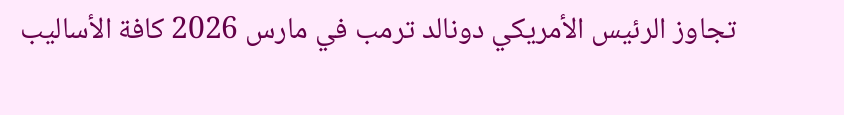تجاوز الرئيس الأمريكي دونالد ترمب في مارس 2026 كافة الأساليب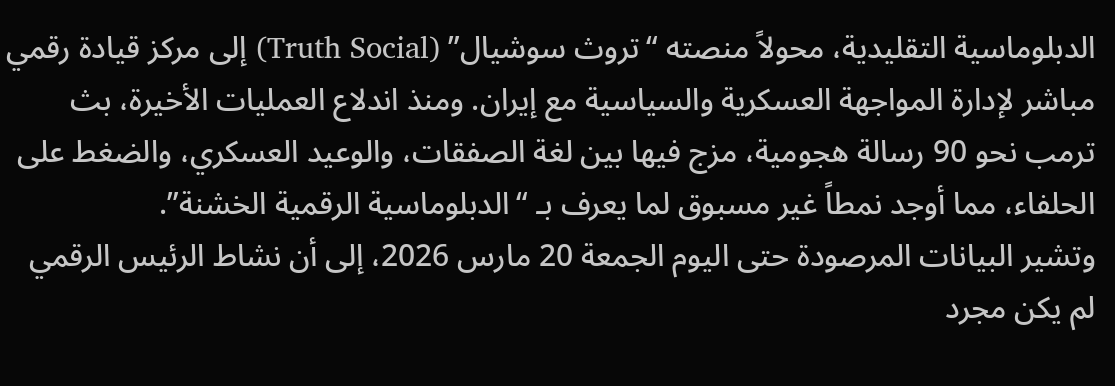الدبلوماسية التقليدية، محولاً منصته “تروث سوشيال” (Truth Social) إلى مركز قيادة رقمي مباشر لإدارة المواجهة العسكرية والسياسية مع إيران. ومنذ اندلاع العمليات الأخيرة، بث ترمب نحو 90 رسالة هجومية، مزج فيها بين لغة الصفقات، والوعيد العسكري، والضغط على الحلفاء، مما أوجد نمطاً غير مسبوق لما يعرف بـ “الدبلوماسية الرقمية الخشنة”.
وتشير البيانات المرصودة حتى اليوم الجمعة 20 مارس 2026، إلى أن نشاط الرئيس الرقمي لم يكن مجرد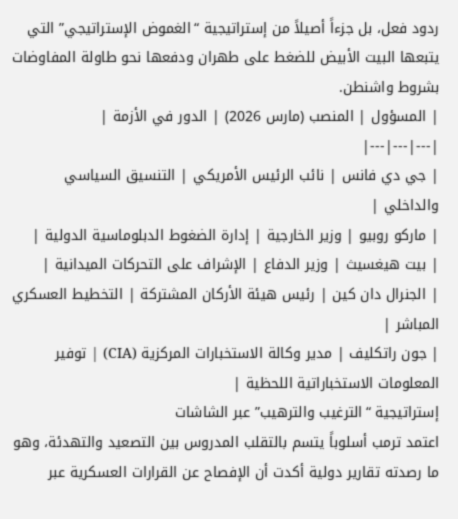ردود فعل، بل جزءاً أصيلاً من إستراتيجية “الغموض الإستراتيجي” التي يتبعها البيت الأبيض للضغط على طهران ودفعها نحو طاولة المفاوضات بشروط واشنطن.
| المسؤول | المنصب (مارس 2026) | الدور في الأزمة |
|---|---|---|
| جي دي فانس | نائب الرئيس الأمريكي | التنسيق السياسي والداخلي |
| ماركو روبيو | وزير الخارجية | إدارة الضغوط الدبلوماسية الدولية |
| بيت هيغسيث | وزير الدفاع | الإشراف على التحركات الميدانية |
| الجنرال دان كين | رئيس هيئة الأركان المشتركة | التخطيط العسكري المباشر |
| جون راتكليف | مدير وكالة الاستخبارات المركزية (CIA) | توفير المعلومات الاستخباراتية اللحظية |
إستراتيجية “الترغيب والترهيب” عبر الشاشات
اعتمد ترمب أسلوباً يتسم بالتقلب المدروس بين التصعيد والتهدئة، وهو ما رصدته تقارير دولية أكدت أن الإفصاح عن القرارات العسكرية عبر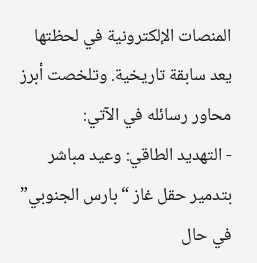المنصات الإلكترونية في لحظتها يعد سابقة تاريخية. وتلخصت أبرز محاور رسائله في الآتي:
- التهديد الطاقي: وعيد مباشر بتدمير حقل غاز “بارس الجنوبي” في حال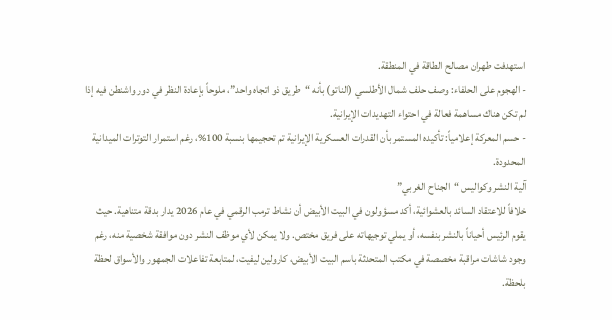استهدفت طهران مصالح الطاقة في المنطقة.
- الهجوم على الحلفاء: وصف حلف شمال الأطلسي (الناتو) بأنه “طريق ذو اتجاه واحد”، ملوحاً بإعادة النظر في دور واشنطن فيه إذا لم تكن هناك مساهمة فعالة في احتواء التهديدات الإيرانية.
- حسم المعركة إعلامياً: تأكيده المستمر بأن القدرات العسكرية الإيرانية تم تحجيمها بنسبة 100%، رغم استمرار التوترات الميدانية المحدودة.
آلية النشر وكواليس “الجناح الغربي”
خلافاً للاعتقاد السائد بالعشوائية، أكد مسؤولون في البيت الأبيض أن نشاط ترمب الرقمي في عام 2026 يدار بدقة متناهية. حيث يقوم الرئيس أحياناً بالنشر بنفسه، أو يملي توجيهاته على فريق مختص. ولا يمكن لأي موظف النشر دون موافقة شخصية منه، رغم وجود شاشات مراقبة مخصصة في مكتب المتحدثة باسم البيت الأبيض، كارولين ليفيت، لمتابعة تفاعلات الجمهور والأسواق لحظة بلحظة.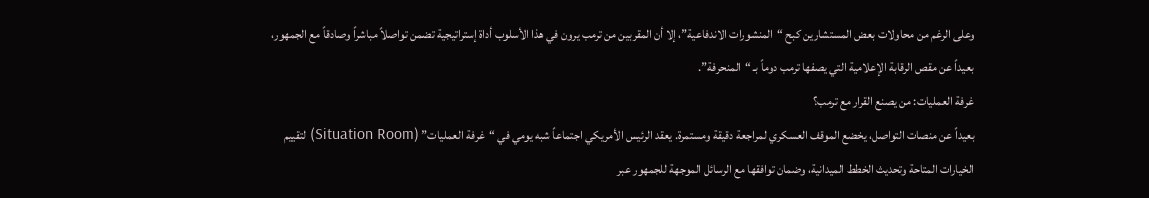وعلى الرغم من محاولات بعض المستشارين كبح “المنشورات الاندفاعية”، إلا أن المقربين من ترمب يرون في هذا الأسلوب أداة إستراتيجية تضمن تواصلاً مباشراً وصادقاً مع الجمهور، بعيداً عن مقص الرقابة الإعلامية التي يصفها ترمب دوماً بـ “المنحرفة”.
غرفة العمليات: من يصنع القرار مع ترمب؟
بعيداً عن منصات التواصل، يخضع الموقف العسكري لمراجعة دقيقة ومستمرة. يعقد الرئيس الأمريكي اجتماعاً شبه يومي في “غرفة العمليات” (Situation Room) لتقييم الخيارات المتاحة وتحديث الخطط الميدانية، وضمان توافقها مع الرسائل الموجهة للجمهور عبر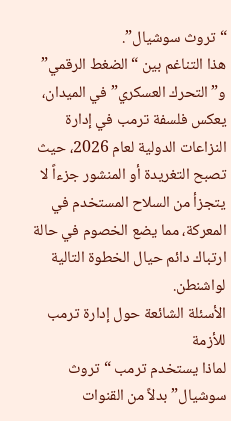“تروث سوشيال”.
هذا التناغم بين “الضغط الرقمي” و”التحرك العسكري” في الميدان، يعكس فلسفة ترمب في إدارة النزاعات الدولية لعام 2026، حيث تصبح التغريدة أو المنشور جزءاً لا يتجزأ من السلاح المستخدم في المعركة، مما يضع الخصوم في حالة ارتباك دائم حيال الخطوة التالية لواشنطن.
الأسئلة الشائعة حول إدارة ترمب للأزمة
لماذا يستخدم ترمب “تروث سوشيال” بدلاً من القنوات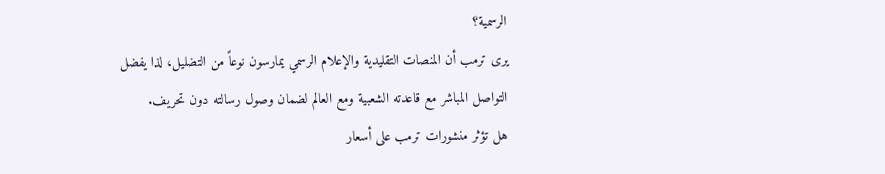الرسمية؟
يرى ترمب أن المنصات التقليدية والإعلام الرسمي يمارسون نوعاً من التضليل، لذا يفضل التواصل المباشر مع قاعدته الشعبية ومع العالم لضمان وصول رسالته دون تحريف.
هل تؤثر منشورات ترمب على أسعار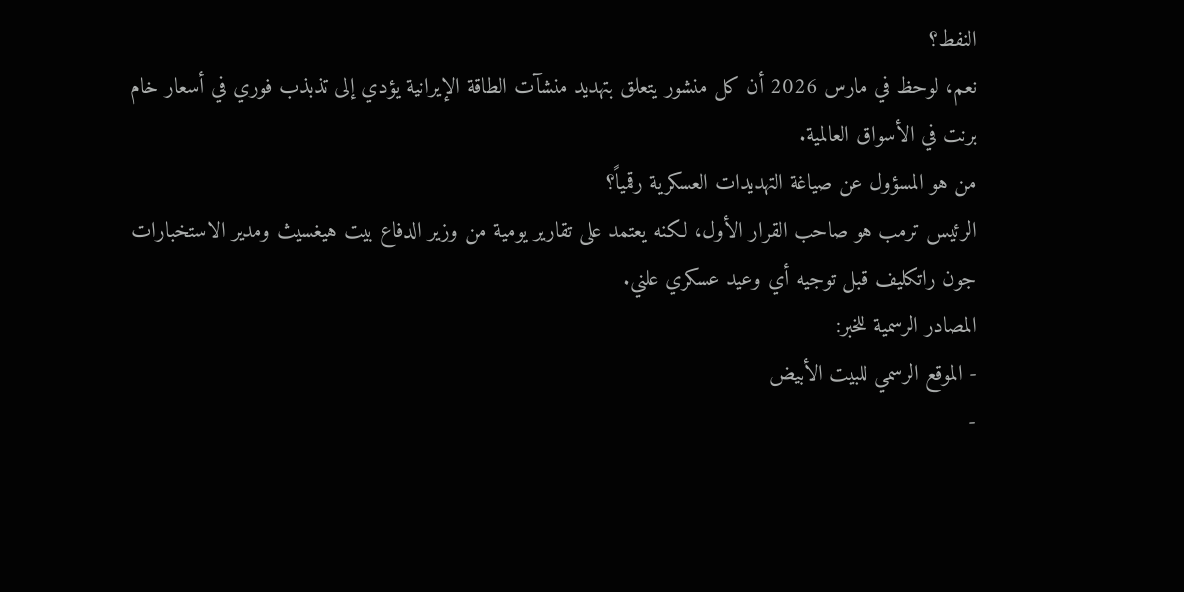النفط؟
نعم، لوحظ في مارس 2026 أن كل منشور يتعلق بتهديد منشآت الطاقة الإيرانية يؤدي إلى تذبذب فوري في أسعار خام برنت في الأسواق العالمية.
من هو المسؤول عن صياغة التهديدات العسكرية رقمياً؟
الرئيس ترمب هو صاحب القرار الأول، لكنه يعتمد على تقارير يومية من وزير الدفاع بيت هيغسيث ومدير الاستخبارات جون راتكليف قبل توجيه أي وعيد عسكري علني.
المصادر الرسمية للخبر:
- الموقع الرسمي للبيت الأبيض
-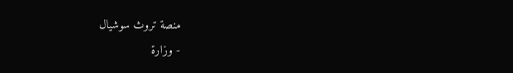منصة تروث سوشيال
- وزارة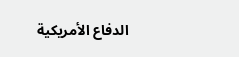الدفاع الأمريكية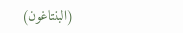(البنتاغون)